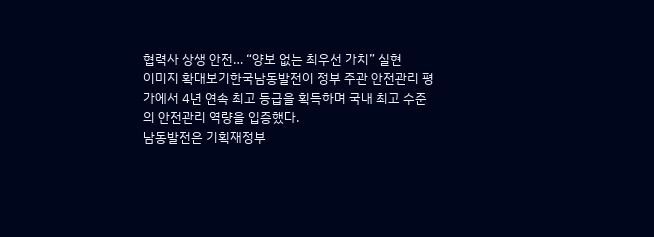협력사 상생 안전… “양보 없는 최우선 가치” 실현
이미지 확대보기한국남동발전이 정부 주관 안전관리 평가에서 4년 연속 최고 등급을 획득하며 국내 최고 수준의 안전관리 역량을 입증했다.
남동발전은 기획재정부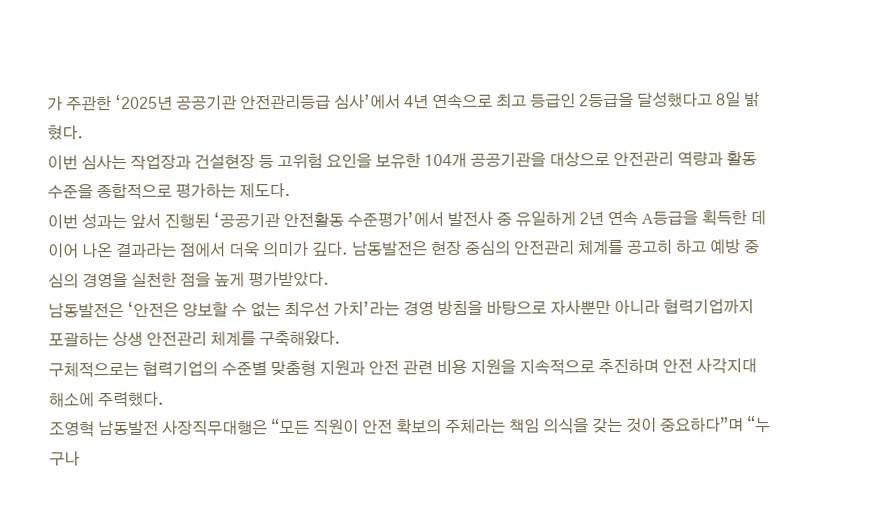가 주관한 ‘2025년 공공기관 안전관리등급 심사’에서 4년 연속으로 최고 등급인 2등급을 달성했다고 8일 밝혔다.
이번 심사는 작업장과 건설현장 등 고위험 요인을 보유한 104개 공공기관을 대상으로 안전관리 역량과 활동 수준을 종합적으로 평가하는 제도다.
이번 성과는 앞서 진행된 ‘공공기관 안전활동 수준평가’에서 발전사 중 유일하게 2년 연속 A등급을 획득한 데 이어 나온 결과라는 점에서 더욱 의미가 깊다. 남동발전은 현장 중심의 안전관리 체계를 공고히 하고 예방 중심의 경영을 실천한 점을 높게 평가받았다.
남동발전은 ‘안전은 양보할 수 없는 최우선 가치’라는 경영 방침을 바탕으로 자사뿐만 아니라 협력기업까지 포괄하는 상생 안전관리 체계를 구축해왔다.
구체적으로는 협력기업의 수준별 맞춤형 지원과 안전 관련 비용 지원을 지속적으로 추진하며 안전 사각지대 해소에 주력했다.
조영혁 남동발전 사장직무대행은 “모든 직원이 안전 확보의 주체라는 책임 의식을 갖는 것이 중요하다”며 “누구나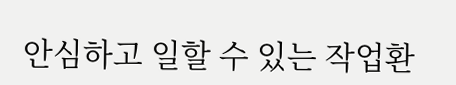안심하고 일할 수 있는 작업환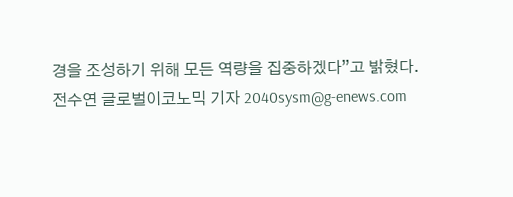경을 조성하기 위해 모든 역량을 집중하겠다”고 밝혔다.
전수연 글로벌이코노믹 기자 2040sysm@g-enews.com